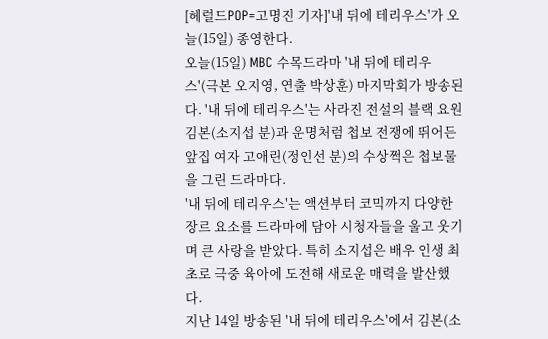[헤럴드POP=고명진 기자]'내 뒤에 테리우스'가 오늘(15일) 종영한다.
오늘(15일) MBC 수목드라마 '내 뒤에 테리우스'(극본 오지영, 연출 박상훈) 마지막회가 방송된다. '내 뒤에 테리우스'는 사라진 전설의 블랙 요원 김본(소지섭 분)과 운명처럼 첩보 전쟁에 뛰어든 앞집 여자 고애린(정인선 분)의 수상쩍은 첩보물을 그린 드라마다.
'내 뒤에 테리우스'는 액션부터 코믹까지 다양한 장르 요소를 드라마에 담아 시청자들을 울고 웃기며 큰 사랑을 받았다. 특히 소지섭은 배우 인생 최초로 극중 육아에 도전해 새로운 매력을 발산했다.
지난 14일 방송된 '내 뒤에 테리우스'에서 김본(소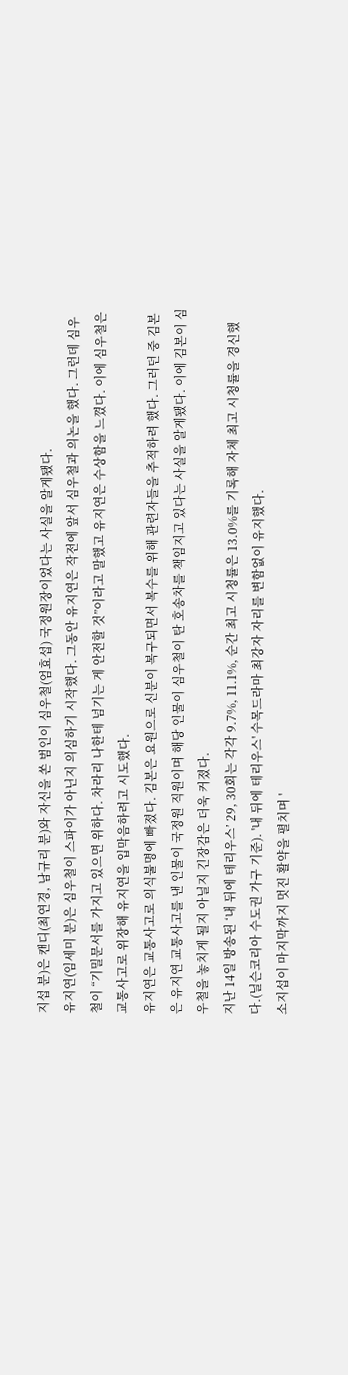지섭 분)은 캔디(최연경, 남규리 분)와 자신을 쏜 범인이 심우철(엄효섭) 국정원장이었다는 사실을 알게됐다.
유지연(임세미 분)은 심우철이 스파이가 아닌지 의심하기 시작했다. 그동안 유지연은 작전에 앞서 심우철과 의논을 했다. 그런데 심우철이 “기밀문서를 가지고 있으면 위하다. 차라리 나한테 넘기는 게 안전할 것”이라고 말했고 유지연은 수상함을 느꼈다. 이에 심우철은 교통사고로 위장해 유지연을 입막음하려고 시도했다.
유지연은 교통사고로 의식불명에 빠졌다. 김본은 요원으로 신분이 복구되면서 복수를 위해 관련자들을 추적하려 했다. 그러던 중 김본은 유지연 교통사고를 낸 인물이 국정원 직원이며 해당 인물이 심우철이 탄 호송차를 책임지고 있다는 사실을 알게됐다. 이에 김본이 심우철을 놓치게 될지 아닐지 긴장감은 더욱 커졌다.
지난 14일 방송된 ‘내 뒤에 테리우스’ 29, 30회는 각각 9.7%, 11.1%, 순간 최고 시청률은 13.0%를 기록해 자체 최고 시청률을 경신했다.(닐슨코리아 수도권 가구 기준). '내 뒤에 테리우스' 수목드라마 최강자 자리를 변함없이 유지했다.
소지섭이 마지막까지 멋진 활약을 펼치며 '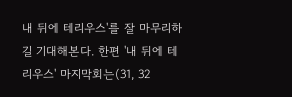내 뒤에 테리우스'를 잘 마무리하길 기대해본다. 한편 '내 뒤에 테리우스' 마지막회는(31, 32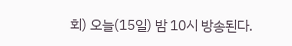회) 오늘(15일) 밤 10시 방송된다.